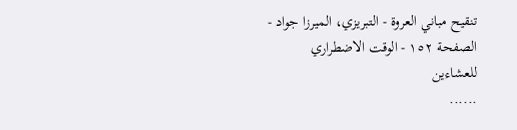تنقيح مباني العروة - التبريزي، الميرزا جواد - الصفحة ١٥٢ - الوقت الاضطراري للعشاءين
......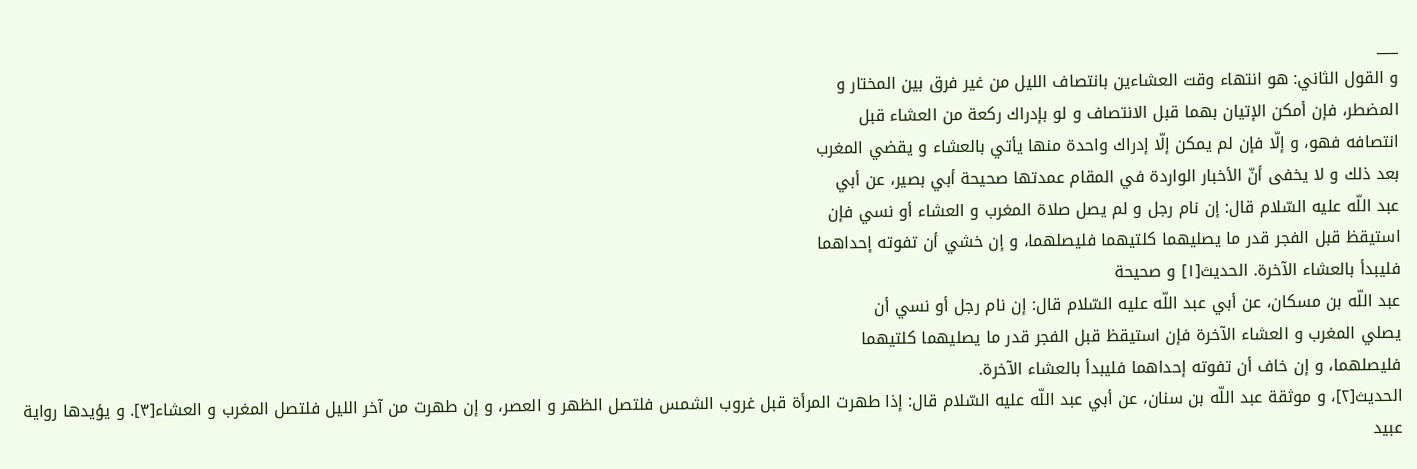___
و القول الثاني: هو انتهاء وقت العشاءين بانتصاف الليل من غير فرق بين المختار و
المضطر، فإن أمكن الإتيان بهما قبل الانتصاف و لو بإدراك ركعة من العشاء قبل
انتصافه فهو، و إلّا فإن لم يمكن إلّا إدراك واحدة منها يأتي بالعشاء و يقضي المغرب
بعد ذلك و لا يخفى أنّ الأخبار الواردة في المقام عمدتها صحيحة أبي بصير، عن أبي
عبد اللّه عليه السّلام قال: إن نام رجل و لم يصل صلاة المغرب و العشاء أو نسي فإن
استيقظ قبل الفجر قدر ما يصليهما كلتيهما فليصلهما، و إن خشي أن تفوته إحداهما
فليبدأ بالعشاء الآخرة. الحديث[١] و صحيحة
عبد اللّه بن مسكان، عن أبي عبد اللّه عليه السّلام قال: إن نام رجل أو نسي أن
يصلي المغرب و العشاء الآخرة فإن استيقظ قبل الفجر قدر ما يصليهما كلتيهما
فليصلهما، و إن خاف أن تفوته إحداهما فليبدأ بالعشاء الآخرة.
الحديث[٢]، و موثقة عبد اللّه بن سنان، عن أبي عبد اللّه عليه السّلام قال: إذا طهرت المرأة قبل غروب الشمس فلتصل الظهر و العصر، و إن طهرت من آخر الليل فلتصل المغرب و العشاء[٣]. و يؤيدها رواية عبيد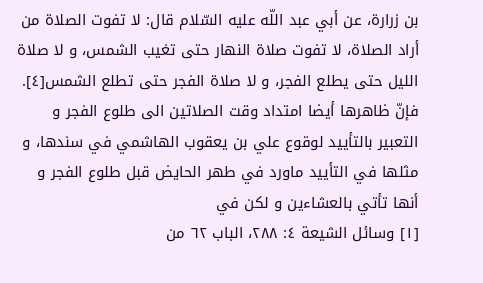بن زرارة، عن أبي عبد اللّه عليه السّلام قال: لا تفوت الصلاة من أراد الصلاة، لا تفوت صلاة النهار حتى تغيب الشمس، و لا صلاة الليل حتى يطلع الفجر، و لا صلاة الفجر حتى تطلع الشمس[٤]. فإنّ ظاهرها أيضا امتداد وقت الصلاتين الى طلوع الفجر و التعبير بالتأييد لوقوع علي بن يعقوب الهاشمي في سندها، و مثلها في التأييد ماورد في طهر الحايض قبل طلوع الفجر و أنها تأتي بالعشاءين و لكن في
[١] وسائل الشيعة ٤: ٢٨٨، الباب ٦٢ من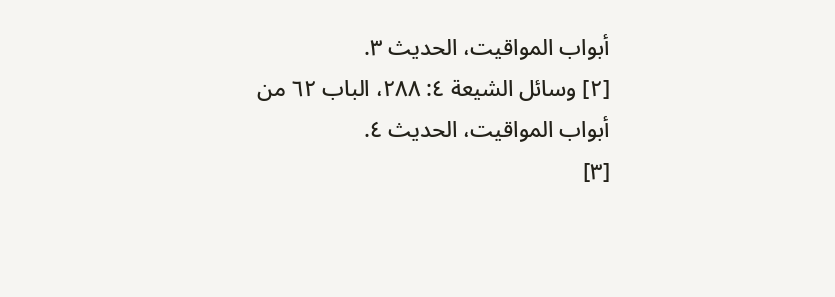أبواب المواقيت، الحديث ٣.
[٢] وسائل الشيعة ٤: ٢٨٨، الباب ٦٢ من أبواب المواقيت، الحديث ٤.
[٣]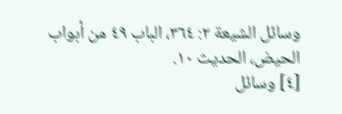وسائل الشيعة ٢: ٣٦٤، الباب ٤٩ من أبواب الحيض، الحديث ١٠.
[٤] وسائل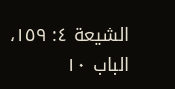الشيعة ٤: ١٥٩، الباب ١٠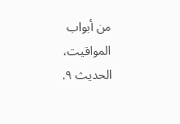من أبواب المواقيت، الحديث ٩.